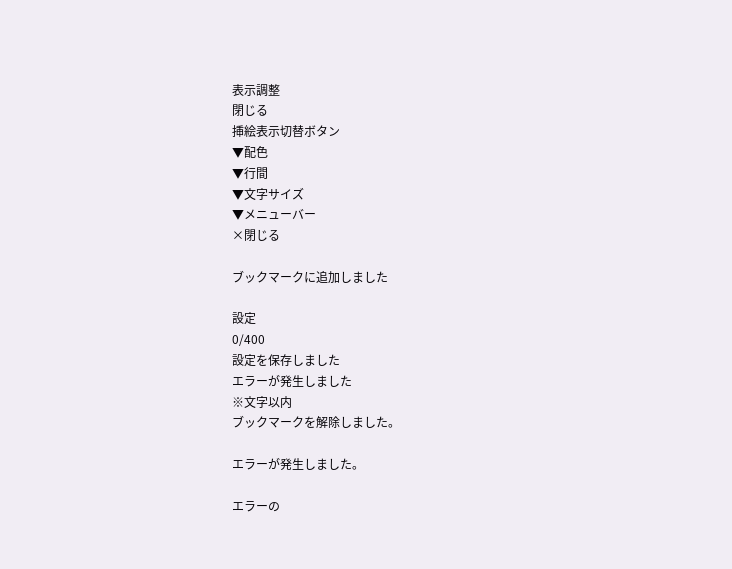表示調整
閉じる
挿絵表示切替ボタン
▼配色
▼行間
▼文字サイズ
▼メニューバー
×閉じる

ブックマークに追加しました

設定
0/400
設定を保存しました
エラーが発生しました
※文字以内
ブックマークを解除しました。

エラーが発生しました。

エラーの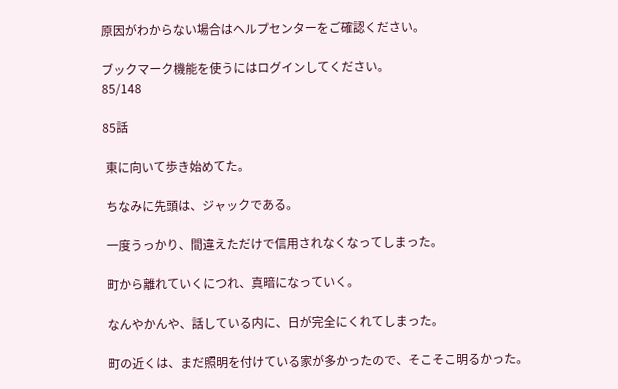原因がわからない場合はヘルプセンターをご確認ください。

ブックマーク機能を使うにはログインしてください。
85/148

85話

 東に向いて歩き始めてた。

 ちなみに先頭は、ジャックである。

 一度うっかり、間違えただけで信用されなくなってしまった。

 町から離れていくにつれ、真暗になっていく。

 なんやかんや、話している内に、日が完全にくれてしまった。

 町の近くは、まだ照明を付けている家が多かったので、そこそこ明るかった。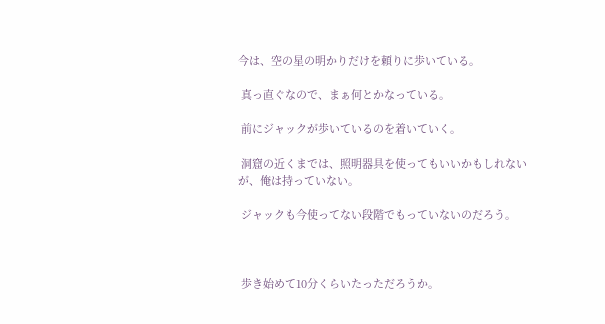今は、空の星の明かりだけを頼りに歩いている。

 真っ直ぐなので、まぁ何とかなっている。

 前にジャックが歩いているのを着いていく。

 洞窟の近くまでは、照明器具を使ってもいいかもしれないが、俺は持っていない。

 ジャックも今使ってない段階でもっていないのだろう。



 歩き始めて10分くらいたっただろうか。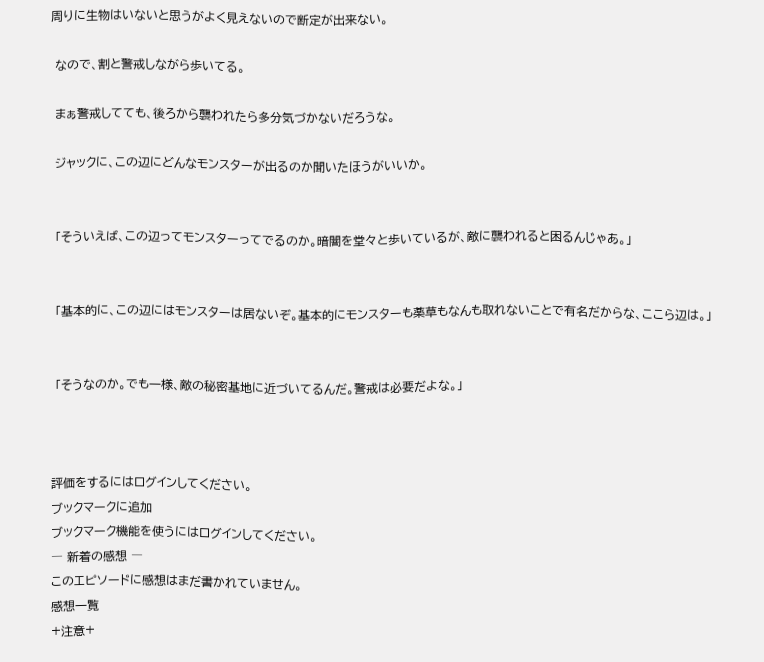周りに生物はいないと思うがよく見えないので断定が出来ない。

 なので、割と警戒しながら歩いてる。

 まぁ警戒してても、後ろから襲われたら多分気づかないだろうな。

 ジャックに、この辺にどんなモンスターが出るのか聞いたほうがいいか。


 「そういえば、この辺ってモンスターってでるのか。暗闇を堂々と歩いているが、敵に襲われると困るんじゃあ。」


 「基本的に、この辺にはモンスターは居ないぞ。基本的にモンスターも薬草もなんも取れないことで有名だからな、ここら辺は。」


 「そうなのか。でも一様、敵の秘密基地に近づいてるんだ。警戒は必要だよな。」



評価をするにはログインしてください。
ブックマークに追加
ブックマーク機能を使うにはログインしてください。
― 新着の感想 ―
このエピソードに感想はまだ書かれていません。
感想一覧
+注意+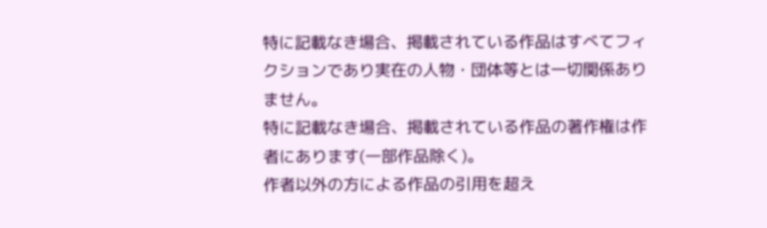特に記載なき場合、掲載されている作品はすべてフィクションであり実在の人物・団体等とは一切関係ありません。
特に記載なき場合、掲載されている作品の著作権は作者にあります(一部作品除く)。
作者以外の方による作品の引用を超え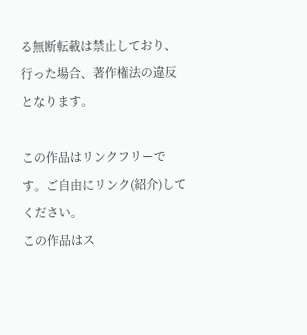る無断転載は禁止しており、行った場合、著作権法の違反となります。

この作品はリンクフリーです。ご自由にリンク(紹介)してください。
この作品はス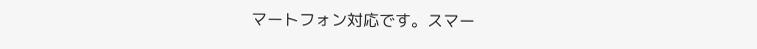マートフォン対応です。スマー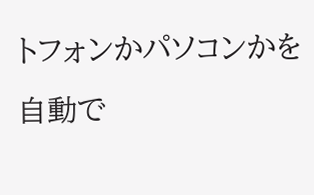トフォンかパソコンかを自動で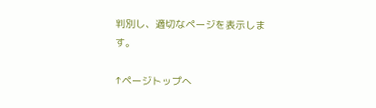判別し、適切なページを表示します。

↑ページトップへ